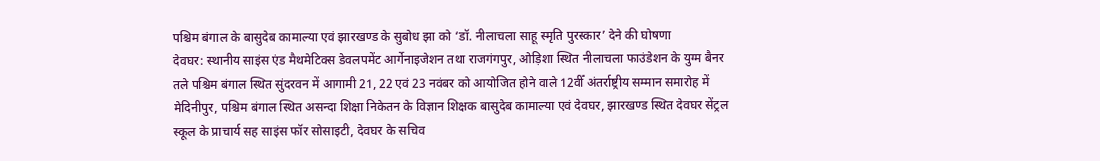पश्चिम बंगाल के बासुदेब कामाल्या एवं झारखण्ड के सुबोध झा को ‘डॉ. नीलाचला साहू स्मृति पुरस्कार’ देने की घोषणा
देवघर: स्थानीय साइंस एंड मैथमेटिक्स डेवलपमेंट आर्गेनाइजेशन तथा राजगंगपुर, ओड़िशा स्थित नीलाचला फाउंडेशन के युग्म बैनर तले पश्चिम बंगाल स्थित सुंदरवन में आगामी 21, 22 एवं 23 नवंबर को आयोजित होने वाले 12वीँ अंतर्राष्ट्रीय सम्मान समारोह में मेदिनीपुर, पश्चिम बंगाल स्थित असन्दा शिक्षा निकेतन के विज्ञान शिक्षक बासुदेब कामाल्या एवं देवघर, झारखण्ड स्थित देवघर सेंट्रल स्कूल के प्राचार्य सह साइंस फॉर सोसाइटी, देवघर के सचिव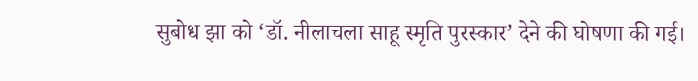सुबोध झा को ‘डॉ. नीलाचला साहू स्मृति पुरस्कार’ देने की घोषणा की गई।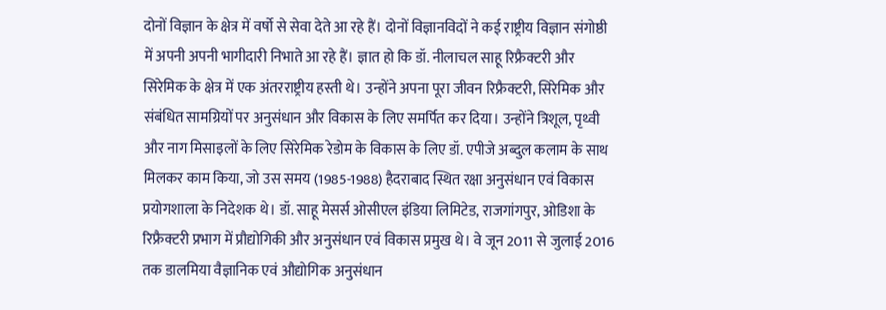दोनों विज्ञान के क्षेत्र में वर्षो से सेवा देते आ रहे हैं। दोनों विज्ञानविदों ने कई राष्ट्रीय विज्ञान संगोष्ठी में अपनी अपनी भागीदारी निभाते आ रहे हैं। ज्ञात हो कि डॉ. नीलाचल साहू रिफ्रैक्टरी और सिरेमिक के क्षेत्र में एक अंतरराष्ट्रीय हस्ती थे। उन्होंने अपना पूरा जीवन रिफ्रैक्टरी, सिरेमिक और संबंधित सामग्रियों पर अनुसंधान और विकास के लिए समर्पित कर दिया। उन्होंने त्रिशूल, पृथ्वी और नाग मिसाइलों के लिए सिरेमिक रेडोम के विकास के लिए डॉ. एपीजे अब्दुल कलाम के साथ मिलकर काम किया, जो उस समय (1985-1988) हैदराबाद स्थित रक्षा अनुसंधान एवं विकास प्रयोगशाला के निदेशक थे। डॉ. साहू मेसर्स ओसीएल इंडिया लिमिटेड, राजगांगपुर, ओडिशा के रिफ्रैक्टरी प्रभाग में प्रौद्योगिकी और अनुसंधान एवं विकास प्रमुख थे। वे जून 2011 से जुलाई 2016 तक डालमिया वैज्ञानिक एवं औद्योगिक अनुसंधान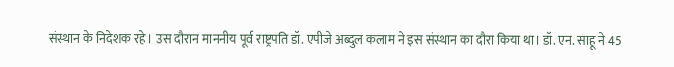संस्थान के निदेशक रहे। उस दौरान माननीय पूर्व राष्ट्रपति डॉ. एपीजे अब्दुल कलाम ने इस संस्थान का दौरा किया था। डॉ. एन. साहू ने 45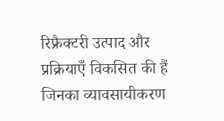रिफ्रैक्टरी उत्पाद और प्रक्रियाएँ विकसित की हैं जिनका व्यावसायीकरण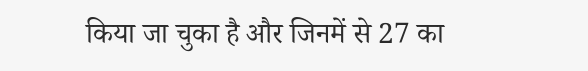किया जा चुका है और जिनमें से 27 का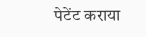पेटेंट कराया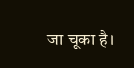जा चूका है।